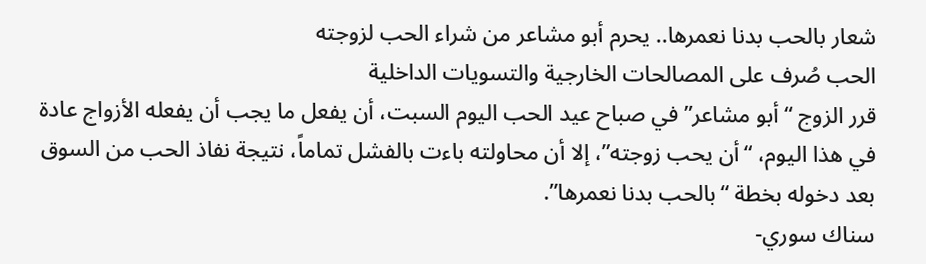شعار بالحب بدنا نعمرها.. يحرم أبو مشاعر من شراء الحب لزوجته
الحب صُرف على المصالحات الخارجية والتسويات الداخلية
قرر الزوج “أبو مشاعر” في صباح عيد الحب اليوم السبت، أن يفعل ما يجب أن يفعله الأزواج عادة في هذا اليوم، “أن يحب زوجته”، إلا أن محاولته باءت بالفشل تماماً، نتيجة نفاذ الحب من السوق بعد دخوله بخطة “بالحب بدنا نعمرها”.
سناك سوري-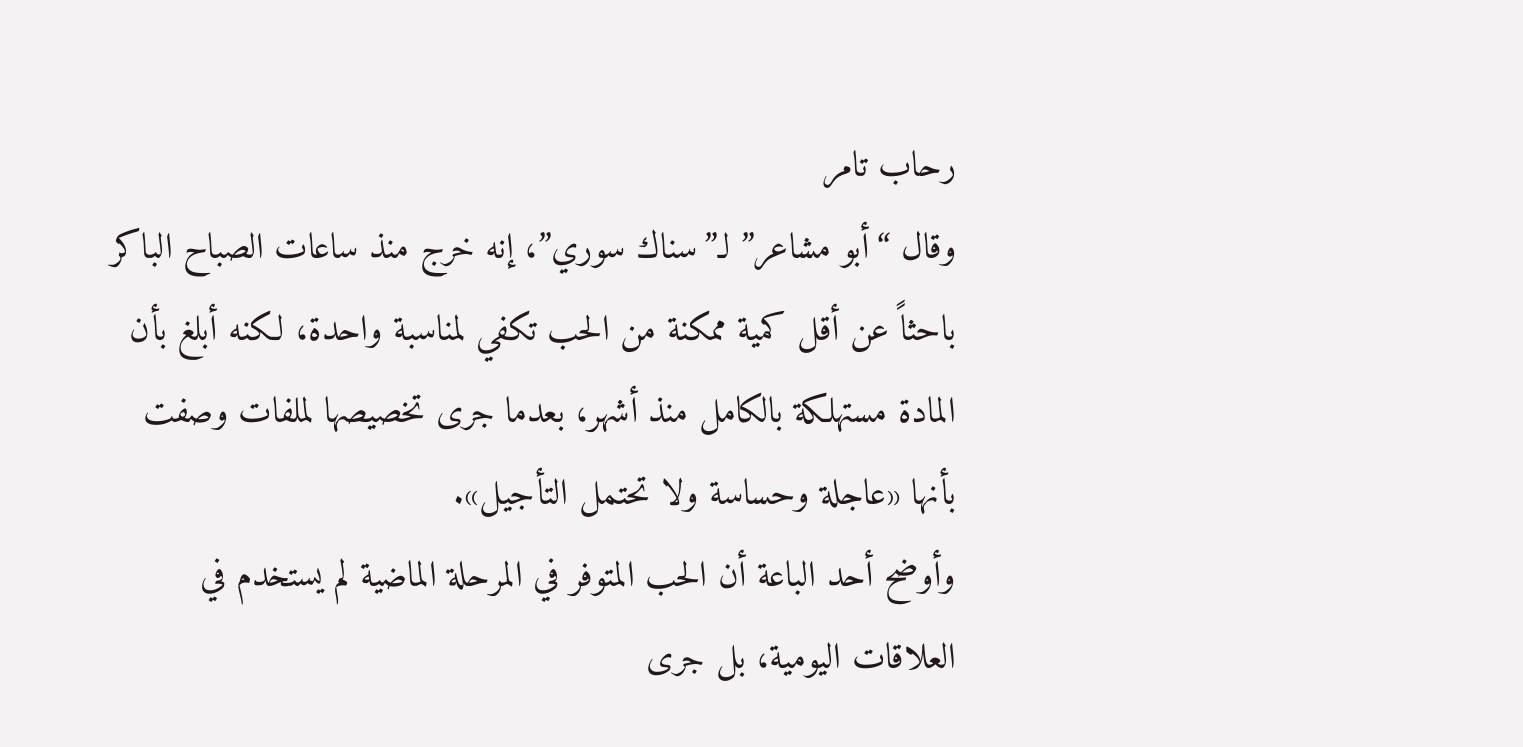رحاب تامر
وقال “أبو مشاعر” لـ”سناك سوري”، إنه خرج منذ ساعات الصباح الباكر باحثاً عن أقل كمية ممكنة من الحب تكفي لمناسبة واحدة، لكنه أبلغ بأن المادة مستهلكة بالكامل منذ أشهر، بعدما جرى تخصيصها لملفات وصفت بأنها «عاجلة وحساسة ولا تحتمل التأجيل».
وأوضح أحد الباعة أن الحب المتوفر في المرحلة الماضية لم يستخدم في العلاقات اليومية، بل جرى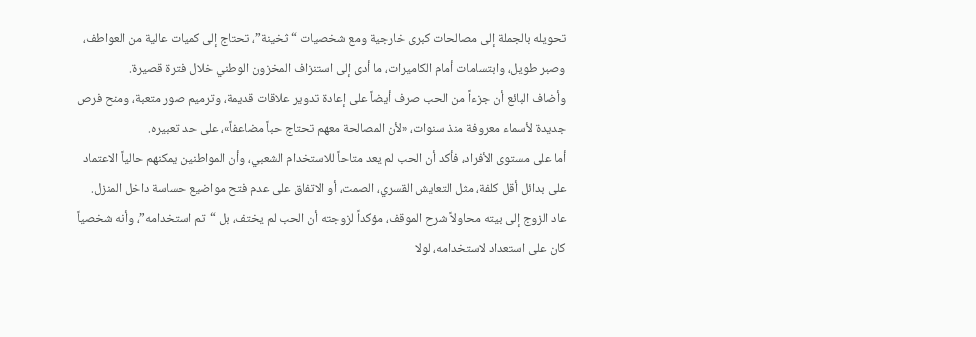تحويله بالجملة إلى مصالحات كبرى خارجية ومع شخصيات “ثخينة”، تحتاج إلى كميات عالية من العواطف، وصبر طويل، وابتسامات أمام الكاميرات، ما أدى إلى استنزاف المخزون الوطني خلال فترة قصيرة.
وأضاف البائع أن جزءاً من الحب صرف أيضاً على إعادة تدوير علاقات قديمة، وترميم صور متعبة، ومنح فرص جديدة لأسماء معروفة منذ سنوات، «لأن المصالحة معهم تحتاج حباً مضاعفاً»، على حد تعبيره.
أما على مستوى الأفراد، فأكد أن الحب لم يعد متاحاً للاستخدام الشعبي، وأن المواطنين يمكنهم حالياً الاعتماد على بدائل أقل كلفة، مثل التعايش القسري، الصمت، أو الاتفاق على عدم فتح مواضيع حساسة داخل المنزل.
عاد الزوج إلى بيته محاولاً شرح الموقف، مؤكداً لزوجته أن الحب لم يختف، بل “تم استخدامه”، وأنه شخصياً كان على استعداد لاستخدامه، لولا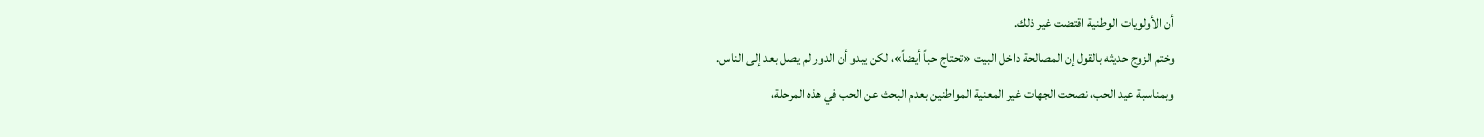أن الأولويات الوطنية اقتضت غير ذلك.
وختم الزوج حديثه بالقول إن المصالحة داخل البيت «تحتاج حباً أيضاً»، لكن يبدو أن الدور لم يصل بعد إلى الناس.
وبمناسبة عيد الحب، نصحت الجهات غير المعنية المواطنين بعدم البحث عن الحب في هذه المرحلة،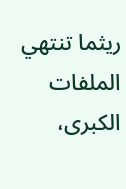ريثما تنتهي الملفات الكبرى،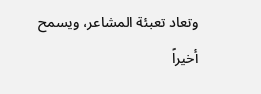وتعاد تعبئة المشاعر، ويسمح أخيراً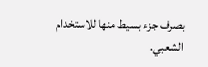بصرف جزء بسيط منها للاستخدام الشعبي.